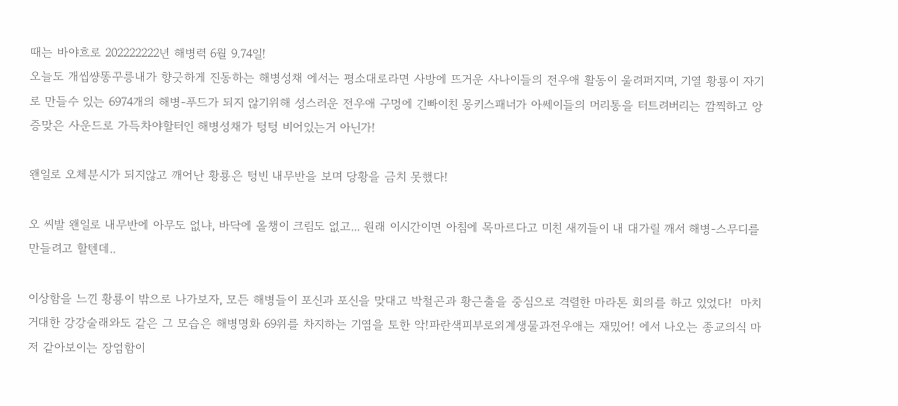때는 바야흐로 202222222년 해병력 6월 9.74일!
오늘도 개씹썅똥꾸릉내가 향긋하게 진동하는 해병성채 에서는 평소대로라면 사방에 뜨거운 사나이들의 전우애 활동이 울려퍼지며, 기열 황룡이 자기로 만들수 있는 6974개의 해병-푸드가 되지 않기위해 성스러운 전우애 구멍에 긴빠이친 몽키스패너가 아쎄이들의 머리통을 터트려버리는 깜찍하고 앙증맞은 사운드로 가득차야할터인 해병성채가 텅텅 비어있는거 아닌가!

왠일로 오체분시가 되지않고 깨어난 황룡은 텅빈 내무반을 보며 당황을 금치 못했다!

오 씨발 왠일로 내무반에 아무도 없냐, 바닥에 올챙이 크림도 없고... 원래 이시간이면 아침에 목마르다고 미친 새끼들이 내 대가릴 깨서 해병-스무디를 만들려고 할텐데..

이상함을 느낀 황룡이 밖으로 나가보자, 모든 해병들이 포신과 포신을 맞대고 박철곤과 황근출을 중심으로 격렬한 마라톤 회의를 하고 있었다!  마치 거대한 강강술래와도 같은 그 모습은 해병명화 69위를 차지하는 기염을 토한 악!파란색피부로외계생물과전우애는 재밌어! 에서 나오는 종교의식 마저 같아보이는 장엄함이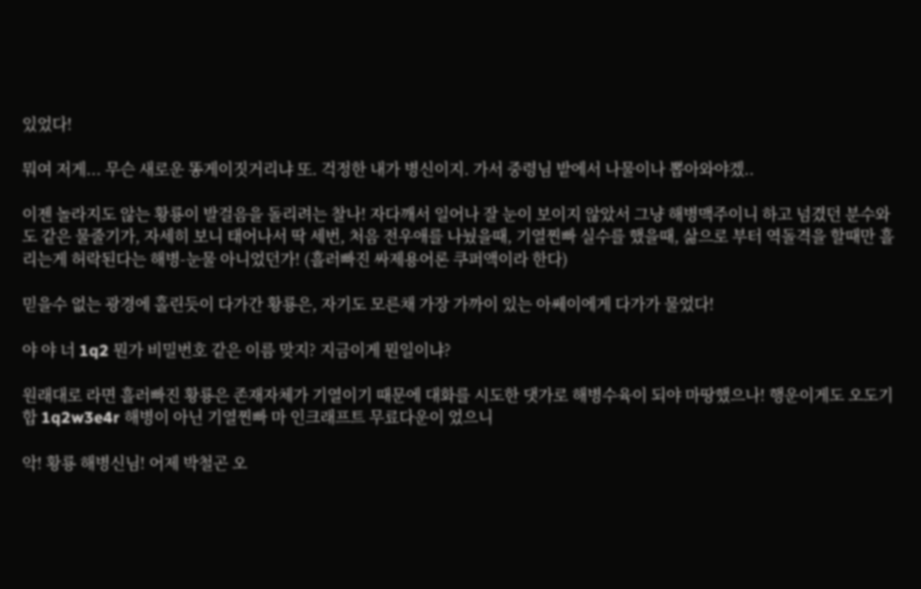있었다!

뭐여 저게... 무슨 새로운 똥게이짓거리냐 또. 걱정한 내가 병신이지. 가서 중령님 밭에서 나물이나 뽑아와야겠..

이젠 놀라지도 않는 황룡이 발걸음을 돌리려는 찰나! 자다깨서 일어나 잘 눈이 보이지 않았서 그냥 해병맥주이니 하고 넘겼던 분수와도 같은 물줄기가, 자세히 보니 태어나서 딱 세번, 처음 전우애를 나눴을때, 기열찐빠 실수를 했을때, 삶으로 부터 역돌격을 할때만 흘리는게 허락된다는 해병-눈물 아니었던가! (흘러빠진 싸제용어론 쿠퍼액이라 한다)

믿을수 없는 광경에 홀린듯이 다가간 황룡은, 자기도 모른채 가장 가까이 있는 아쎄이에게 다가가 물었다!

야 야 너 1q2 뭔가 비밀번호 같은 이름 맞지? 지금이게 뭔일이냐?

원래대로 라면 흘러빠진 황룡은 존재자체가 기열이기 때문에 대화를 시도한 댓가로 해병수육이 되야 마땅했으나! 행운이게도 오도기합 1q2w3e4r 해병이 아닌 기열찐빠 마 인크래프트 무료다운이 었으니

악! 황룡 해병신님! 어제 박철곤 오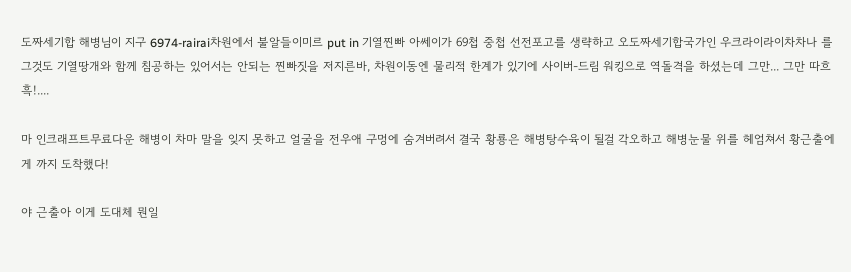도짜세기합 해병님이 지구 6974-rairai차원에서 불알들이미르 put in 기열찐빠 아쎄이가 69첩 중첩 선전포고를 생략하고 오도짜세기합국가인 우크라이라이차차나 를 그것도 기열땅개와 함께 침공하는 있어서는 안되는 찐빠짓을 저지른바, 차원이동엔 물리적 한계가 있기에 사이버-드림 워킹으로 역돌격을 하셨는데 그만... 그만 따흐흑!....

마 인크래프트무료다운 해병이 차마 말을 잊지 못하고 얼굴을 전우애 구멍에 숨겨버려서 결국 황룡은 해병탕수육이 될걸 각오하고 해병눈물 위를 헤엄쳐서 황근출에게 까지 도착했다!

야 근출아 이게 도대체 뭔일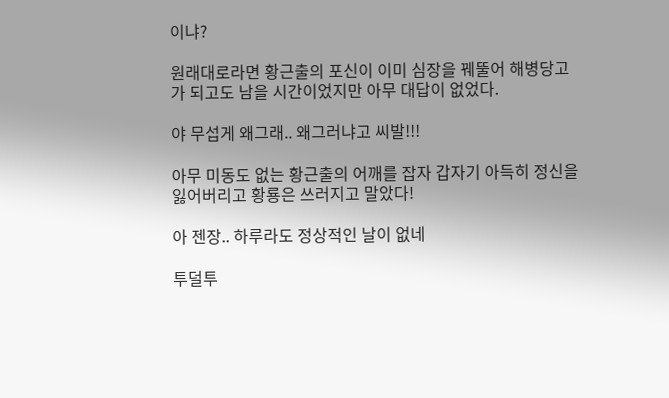이냐?

원래대로라면 황근출의 포신이 이미 심장을 꿰뚤어 해병당고가 되고도 남을 시간이었지만 아무 대답이 없었다.

야 무섭게 왜그래.. 왜그러냐고 씨발!!!

아무 미동도 없는 황근출의 어깨를 잡자 갑자기 아득히 정신을 잃어버리고 황룡은 쓰러지고 말았다!

아 젠장.. 하루라도 정상적인 날이 없네

투덜투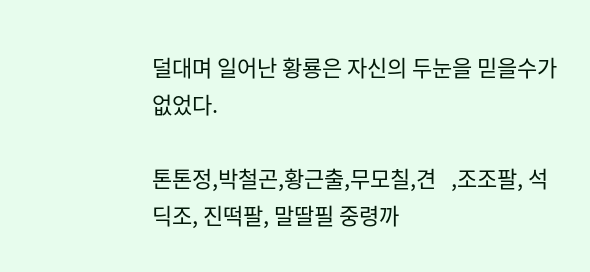덜대며 일어난 황룡은 자신의 두눈을 믿을수가 없었다.

톤톤정,박철곤,황근출,무모칠,견   ,조조팔, 석딕조, 진떡팔, 말딸필 중령까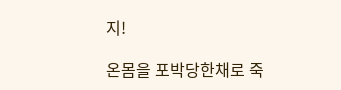지!

온몸을 포박당한채로 죽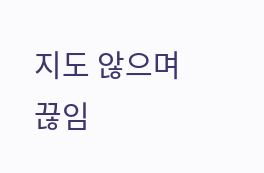지도 않으며 끊임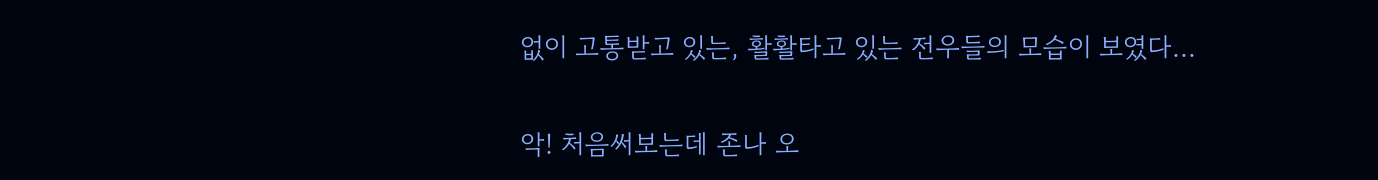없이 고통받고 있는, 활활타고 있는 전우들의 모습이 보였다...

악! 처음써보는데 존나 오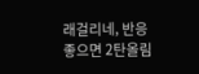래걸리네, 반응 좋으면 2탄올림